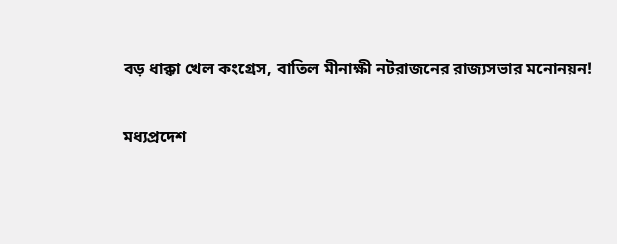বড় ধাক্কা খেল কংগ্রেস, বাতিল মীনাক্ষী নটরাজনের রাজ্যসভার মনোনয়ন!

মধ্যপ্রদেশ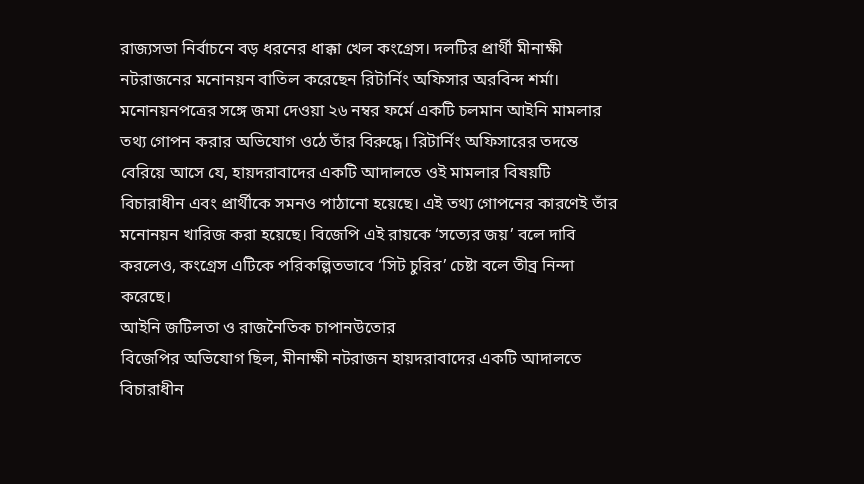রাজ্যসভা নির্বাচনে বড় ধরনের ধাক্কা খেল কংগ্রেস। দলটির প্রার্থী মীনাক্ষী নটরাজনের মনোনয়ন বাতিল করেছেন রিটার্নিং অফিসার অরবিন্দ শর্মা। মনোনয়নপত্রের সঙ্গে জমা দেওয়া ২৬ নম্বর ফর্মে একটি চলমান আইনি মামলার তথ্য গোপন করার অভিযোগ ওঠে তাঁর বিরুদ্ধে। রিটার্নিং অফিসারের তদন্তে বেরিয়ে আসে যে, হায়দরাবাদের একটি আদালতে ওই মামলার বিষয়টি বিচারাধীন এবং প্রার্থীকে সমনও পাঠানো হয়েছে। এই তথ্য গোপনের কারণেই তাঁর মনোনয়ন খারিজ করা হয়েছে। বিজেপি এই রায়কে ‘সত্যের জয়’ বলে দাবি করলেও, কংগ্রেস এটিকে পরিকল্পিতভাবে ‘সিট চুরির’ চেষ্টা বলে তীব্র নিন্দা করেছে।
আইনি জটিলতা ও রাজনৈতিক চাপানউতোর
বিজেপির অভিযোগ ছিল, মীনাক্ষী নটরাজন হায়দরাবাদের একটি আদালতে বিচারাধীন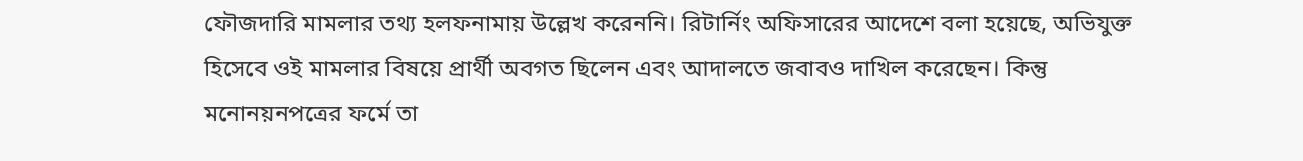ফৌজদারি মামলার তথ্য হলফনামায় উল্লেখ করেননি। রিটার্নিং অফিসারের আদেশে বলা হয়েছে, অভিযুক্ত হিসেবে ওই মামলার বিষয়ে প্রার্থী অবগত ছিলেন এবং আদালতে জবাবও দাখিল করেছেন। কিন্তু মনোনয়নপত্রের ফর্মে তা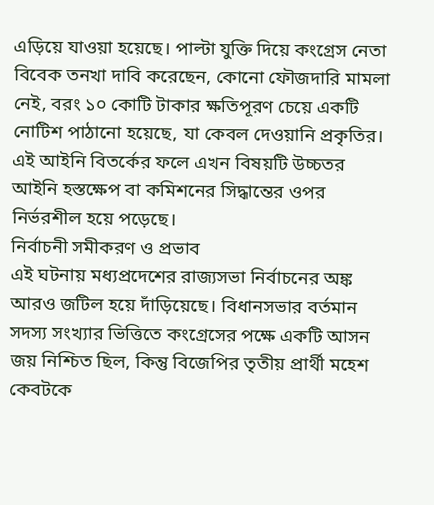এড়িয়ে যাওয়া হয়েছে। পাল্টা যুক্তি দিয়ে কংগ্রেস নেতা বিবেক তনখা দাবি করেছেন, কোনো ফৌজদারি মামলা নেই, বরং ১০ কোটি টাকার ক্ষতিপূরণ চেয়ে একটি নোটিশ পাঠানো হয়েছে, যা কেবল দেওয়ানি প্রকৃতির। এই আইনি বিতর্কের ফলে এখন বিষয়টি উচ্চতর আইনি হস্তক্ষেপ বা কমিশনের সিদ্ধান্তের ওপর নির্ভরশীল হয়ে পড়েছে।
নির্বাচনী সমীকরণ ও প্রভাব
এই ঘটনায় মধ্যপ্রদেশের রাজ্যসভা নির্বাচনের অঙ্ক আরও জটিল হয়ে দাঁড়িয়েছে। বিধানসভার বর্তমান সদস্য সংখ্যার ভিত্তিতে কংগ্রেসের পক্ষে একটি আসন জয় নিশ্চিত ছিল, কিন্তু বিজেপির তৃতীয় প্রার্থী মহেশ কেবটকে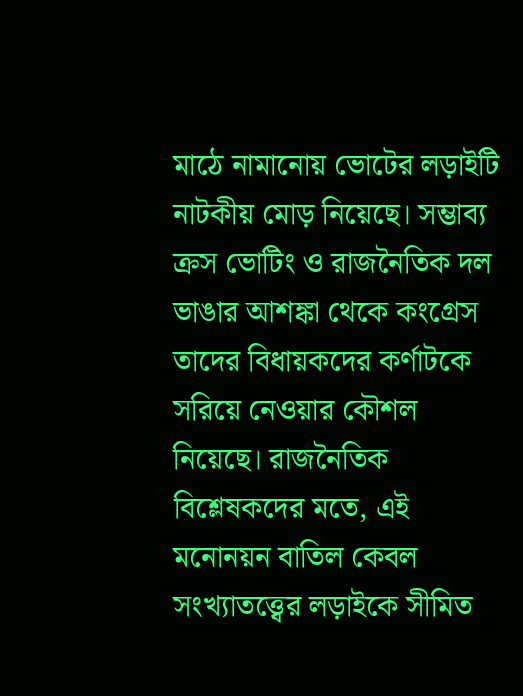মাঠে নামানোয় ভোটের লড়াইটি নাটকীয় মোড় নিয়েছে। সম্ভাব্য ক্রস ভোটিং ও রাজনৈতিক দল ভাঙার আশঙ্কা থেকে কংগ্রেস তাদের বিধায়কদের কর্ণাটকে সরিয়ে নেওয়ার কৌশল নিয়েছে। রাজনৈতিক বিশ্লেষকদের মতে, এই মনোনয়ন বাতিল কেবল সংখ্যাতত্ত্বের লড়াইকে সীমিত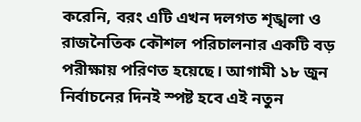করেনি, বরং এটি এখন দলগত শৃঙ্খলা ও রাজনৈতিক কৌশল পরিচালনার একটি বড় পরীক্ষায় পরিণত হয়েছে। আগামী ১৮ জুন নির্বাচনের দিনই স্পষ্ট হবে এই নতুন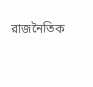রাজনৈতিক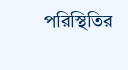পরিস্থিতির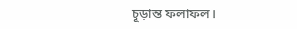চূড়ান্ত ফলাফল।